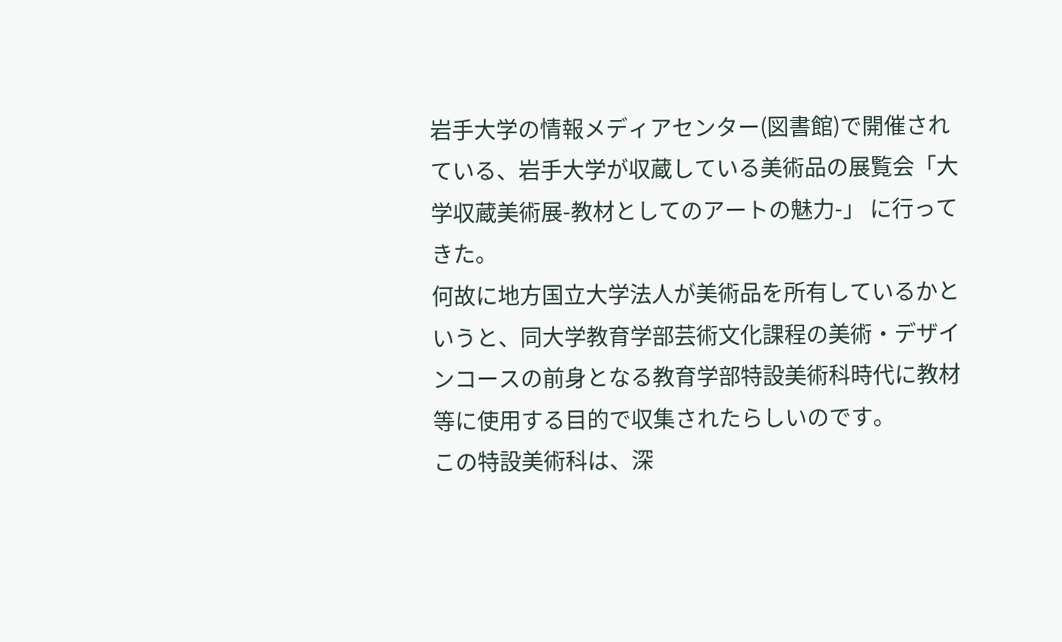岩手大学の情報メディアセンター(図書館)で開催されている、岩手大学が収蔵している美術品の展覧会「大学収蔵美術展-教材としてのアートの魅力-」 に行ってきた。
何故に地方国立大学法人が美術品を所有しているかというと、同大学教育学部芸術文化課程の美術・デザインコースの前身となる教育学部特設美術科時代に教材等に使用する目的で収集されたらしいのです。
この特設美術科は、深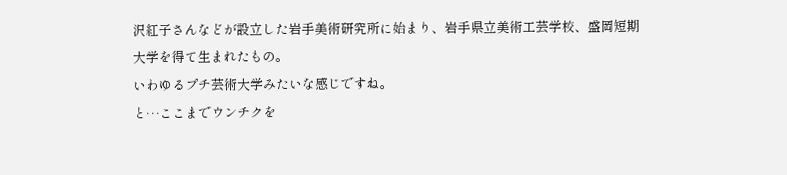沢紅子さんなどが設立した岩手美術研究所に始まり、岩手県立美術工芸学校、盛岡短期大学を得て生まれたもの。
いわゆるプチ芸術大学みたいな感じですね。
と…ここまでウンチクを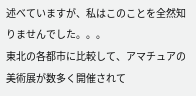述べていますが、私はこのことを全然知りませんでした。。。
東北の各都市に比較して、アマチュアの美術展が数多く開催されて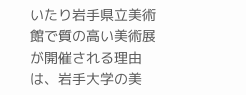いたり岩手県立美術館で質の高い美術展が開催される理由は、岩手大学の美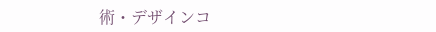術・デザインコ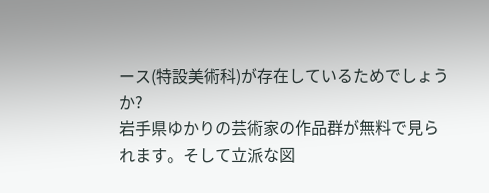ース(特設美術科)が存在しているためでしょうか?
岩手県ゆかりの芸術家の作品群が無料で見られます。そして立派な図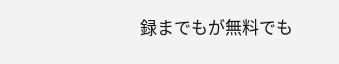録までもが無料でも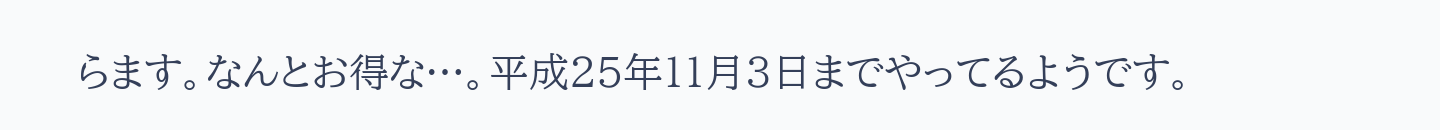らます。なんとお得な…。平成25年11月3日までやってるようです。